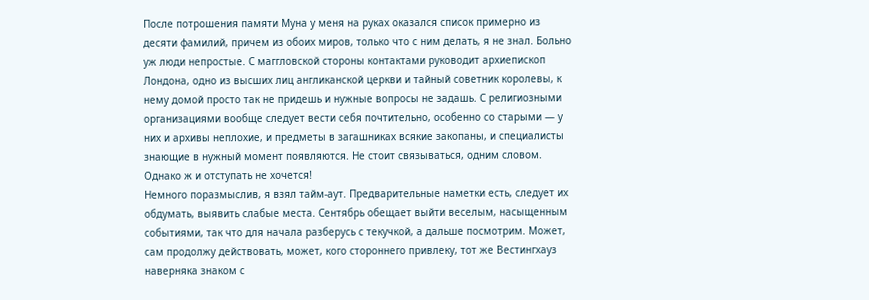После потрошения памяти Муна у меня на руках оказался список примерно из десяти фамилий, причем из обоих миров, только что с ним делать, я не знал. Больно уж люди непростые. С маггловской стороны контактами руководит архиепископ Лондона, одно из высших лиц англиканской церкви и тайный советник королевы, к нему домой просто так не придешь и нужные вопросы не задашь. С религиозными организациями вообще следует вести себя почтительно, особенно со старыми — у них и архивы неплохие, и предметы в загашниках всякие закопаны, и специалисты знающие в нужный момент появляются. Не стоит связываться, одним словом.
Однако ж и отступать не хочется!
Немного поразмыслив, я взял тайм-аут. Предварительные наметки есть, следует их обдумать, выявить слабые места. Сентябрь обещает выйти веселым, насыщенным событиями, так что для начала разберусь с текучкой, а дальше посмотрим. Может, сам продолжу действовать, может, кого стороннего привлеку, тот же Вестингхауз наверняка знаком с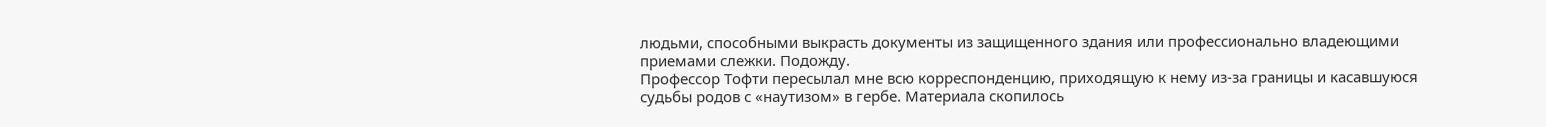людьми, способными выкрасть документы из защищенного здания или профессионально владеющими приемами слежки. Подожду.
Профессор Тофти пересылал мне всю корреспонденцию, приходящую к нему из-за границы и касавшуюся судьбы родов с «наутизом» в гербе. Материала скопилось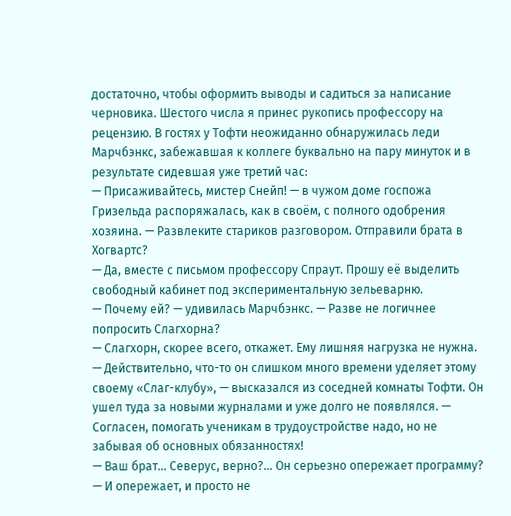достаточно, чтобы оформить выводы и садиться за написание черновика. Шестого числа я принес рукопись профессору на рецензию. В гостях у Тофти неожиданно обнаружилась леди Марчбэнкс, забежавшая к коллеге буквально на пару минуток и в результате сидевшая уже третий час:
— Присаживайтесь, мистер Снейп! — в чужом доме госпожа Гризельда распоряжалась, как в своём, с полного одобрения хозяина. — Развлеките стариков разговором. Отправили брата в Хогвартс?
— Да, вместе с письмом профессору Спраут. Прошу её выделить свободный кабинет под экспериментальную зельеварню.
— Почему ей? — удивилась Марчбэнкс. — Разве не логичнее попросить Слагхорна?
— Слагхорн, скорее всего, откажет. Ему лишняя нагрузка не нужна.
— Действительно, что-то он слишком много времени уделяет этому своему «Слаг-клубу», — высказался из соседней комнаты Тофти. Он ушел туда за новыми журналами и уже долго не появлялся. — Согласен, помогать ученикам в трудоустройстве надо, но не забывая об основных обязанностях!
— Ваш брат… Северус, верно?... Он серьезно опережает программу?
— И опережает, и просто не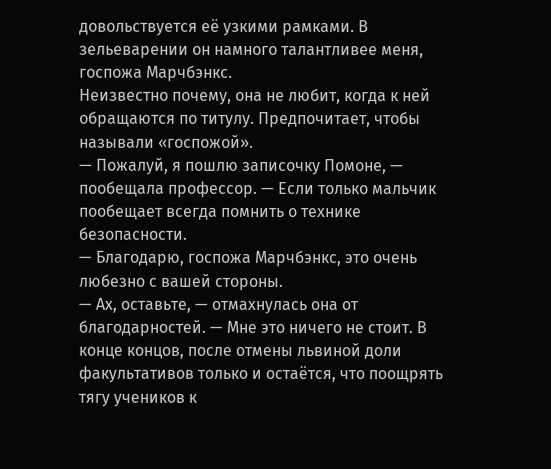довольствуется её узкими рамками. В зельеварении он намного талантливее меня, госпожа Марчбэнкс.
Неизвестно почему, она не любит, когда к ней обращаются по титулу. Предпочитает, чтобы называли «госпожой».
— Пожалуй, я пошлю записочку Помоне, — пообещала профессор. — Если только мальчик пообещает всегда помнить о технике безопасности.
— Благодарю, госпожа Марчбэнкс, это очень любезно с вашей стороны.
— Ах, оставьте, — отмахнулась она от благодарностей. — Мне это ничего не стоит. В конце концов, после отмены львиной доли факультативов только и остаётся, что поощрять тягу учеников к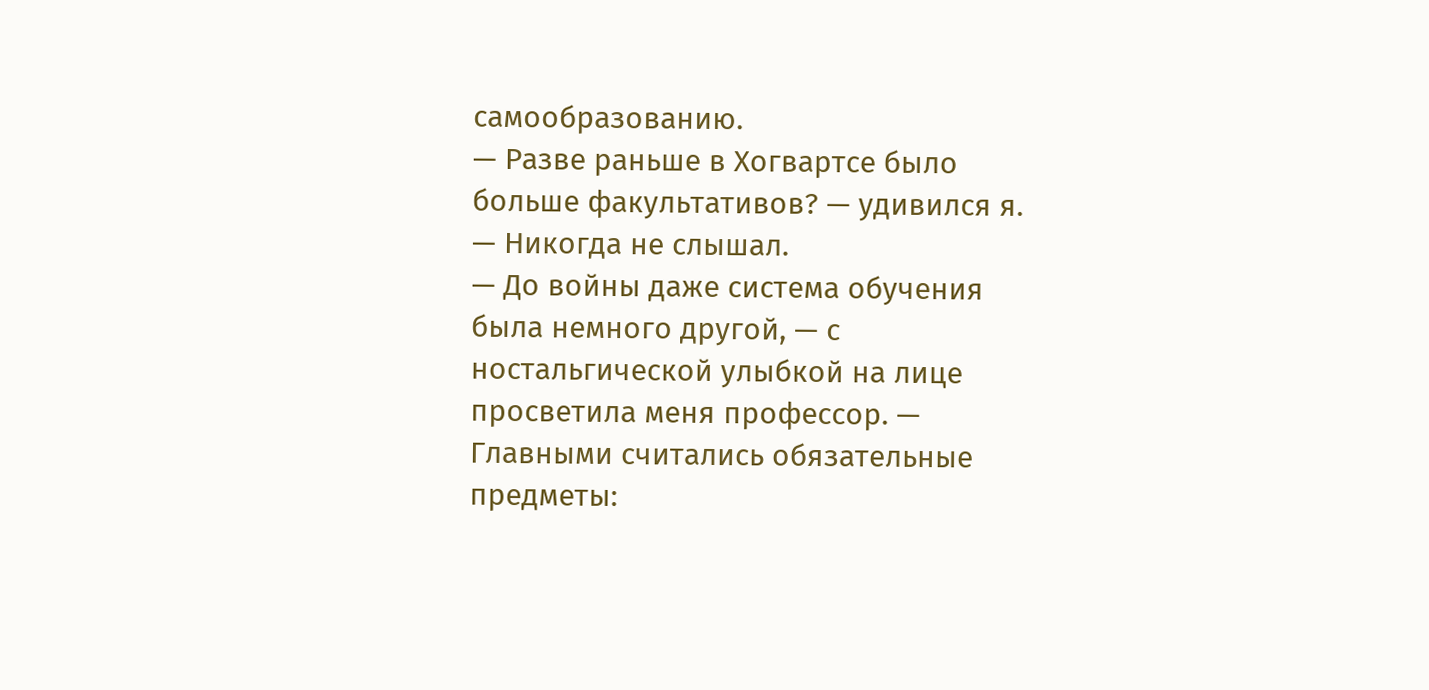самообразованию.
— Разве раньше в Хогвартсе было больше факультативов? — удивился я. — Никогда не слышал.
— До войны даже система обучения была немного другой, — с ностальгической улыбкой на лице просветила меня профессор. — Главными считались обязательные предметы: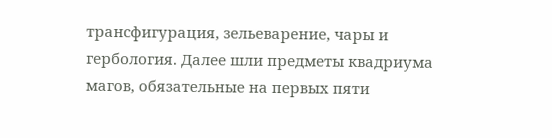трансфигурация, зельеварение, чары и гербология. Далее шли предметы квадриума магов, обязательные на первых пяти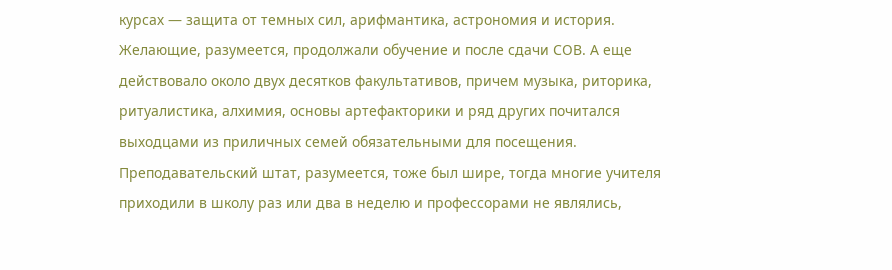курсах — защита от темных сил, арифмантика, астрономия и история. Желающие, разумеется, продолжали обучение и после сдачи СОВ. А еще действовало около двух десятков факультативов, причем музыка, риторика, ритуалистика, алхимия, основы артефакторики и ряд других почитался выходцами из приличных семей обязательными для посещения. Преподавательский штат, разумеется, тоже был шире, тогда многие учителя приходили в школу раз или два в неделю и профессорами не являлись,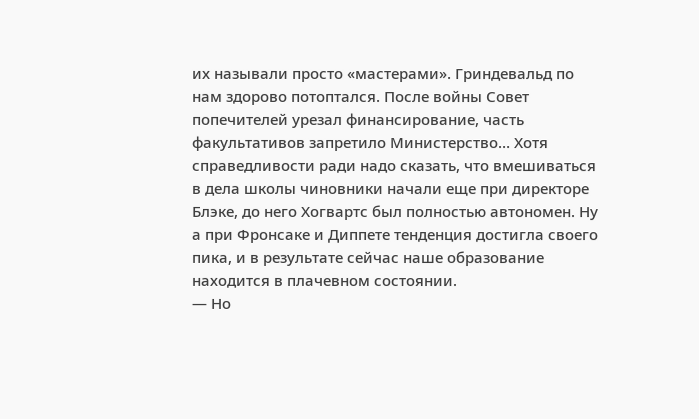их называли просто «мастерами». Гриндевальд по нам здорово потоптался. После войны Совет попечителей урезал финансирование, часть факультативов запретило Министерство… Хотя справедливости ради надо сказать, что вмешиваться в дела школы чиновники начали еще при директоре Блэке, до него Хогвартс был полностью автономен. Ну а при Фронсаке и Диппете тенденция достигла своего пика, и в результате сейчас наше образование находится в плачевном состоянии.
— Но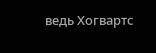ведь Хогвартс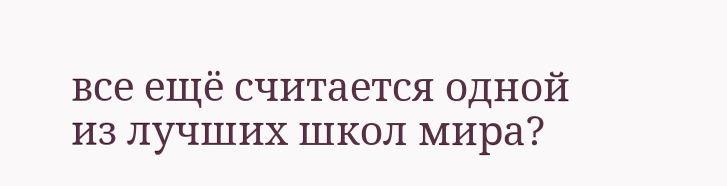все ещё считается одной из лучших школ мира?